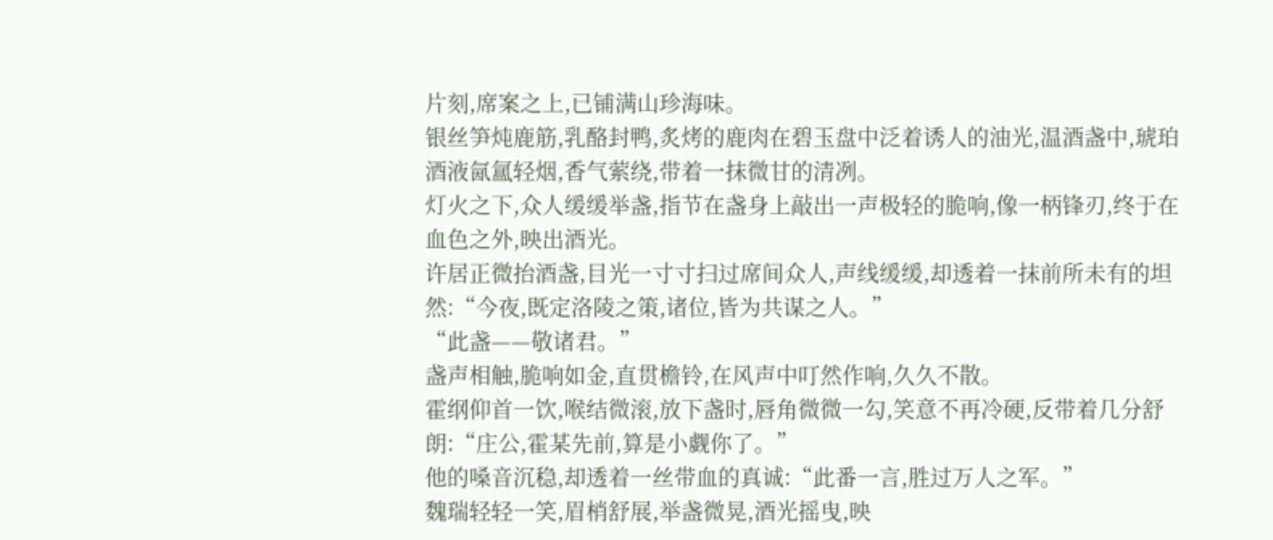片刻,席案之上,已铺满山珍海味。
银丝笋炖鹿筋,乳酪封鸭,炙烤的鹿肉在碧玉盘中泛着诱人的油光,温酒盏中,琥珀酒液氤氲轻烟,香气萦绕,带着一抹微甘的清冽。
灯火之下,众人缓缓举盏,指节在盏身上敲出一声极轻的脆响,像一柄锋刃,终于在血色之外,映出酒光。
许居正微抬酒盏,目光一寸寸扫过席间众人,声线缓缓,却透着一抹前所未有的坦然:“今夜,既定洛陵之策,诸位,皆为共谋之人。”
“此盏——敬诸君。”
盏声相触,脆响如金,直贯檐铃,在风声中叮然作响,久久不散。
霍纲仰首一饮,喉结微滚,放下盏时,唇角微微一勾,笑意不再冷硬,反带着几分舒朗:“庄公,霍某先前,算是小觑你了。”
他的嗓音沉稳,却透着一丝带血的真诚:“此番一言,胜过万人之军。”
魏瑞轻轻一笑,眉梢舒展,举盏微晃,酒光摇曳,映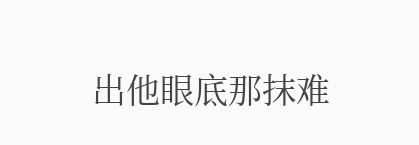出他眼底那抹难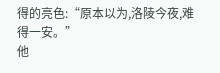得的亮色:“原本以为,洛陵今夜,难得一安。”
他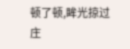顿了顿,眸光掠过庄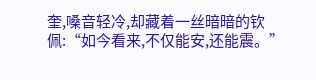奎,嗓音轻冷,却藏着一丝暗暗的钦佩:“如今看来,不仅能安,还能震。”